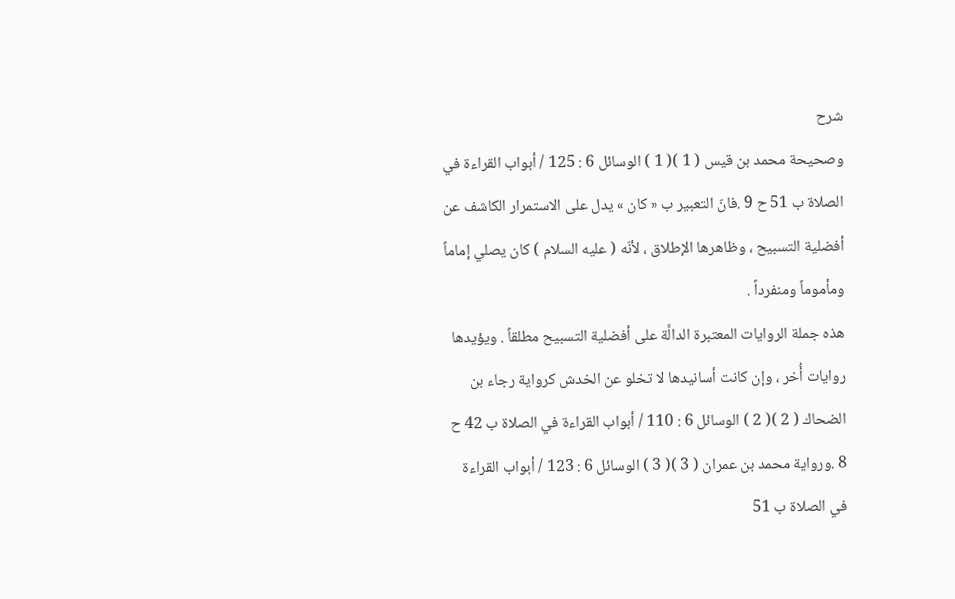شرح
وصحيحة محمد بن قيس ( 1 )( 1 ) الوسائل 6 : 125 / أبواب القراءة في الصلاة ب 51 ح 9 .فانّ التعبير ب « كان » يدل على الاستمرار الكاشف عن أفضلية التسبيح ، وظاهرها الإطلاق ، لأنّه ( عليه السلام ) كان يصلي إماماً ومأموماً ومنفرداً .
هذه جملة الروايات المعتبرة الدالَّة على أفضلية التسبيح مطلقاً . ويؤيدها روايات أُخر ، وإن كانت أسانيدها لا تخلو عن الخدش كرواية رجاء بن الضحاك ( 2 )( 2 ) الوسائل 6 : 110 / أبواب القراءة في الصلاة ب 42 ح 8 .ورواية محمد بن عمران ( 3 )( 3 ) الوسائل 6 : 123 / أبواب القراءة في الصلاة ب 51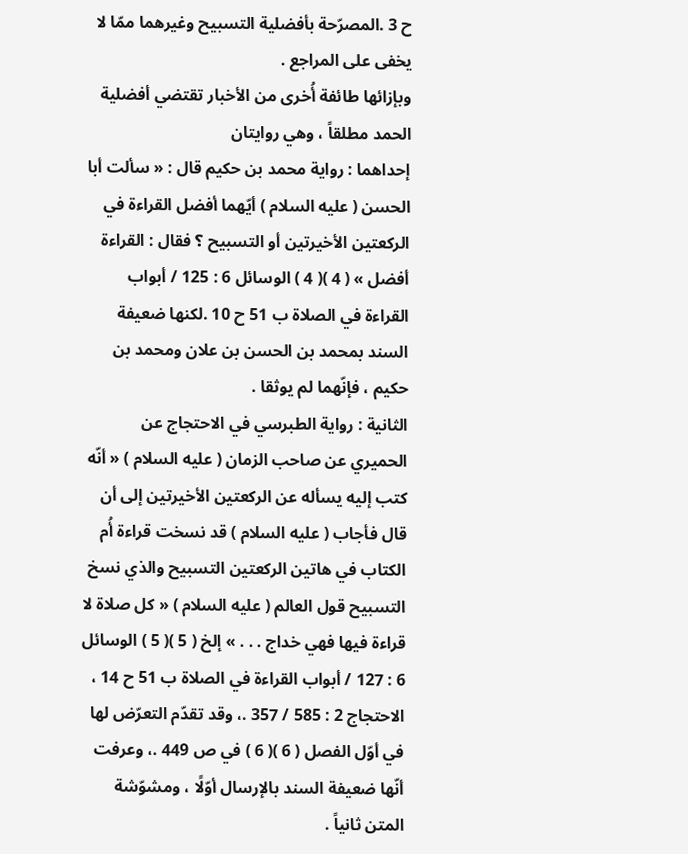ح 3 .المصرّحة بأفضلية التسبيح وغيرهما ممّا لا يخفى على المراجع .
وبإزائها طائفة أُخرى من الأخبار تقتضي أفضلية الحمد مطلقاً ، وهي روايتان
إحداهما : رواية محمد بن حكيم قال : « سألت أبا الحسن ( عليه السلام ) أيّهما أفضل القراءة في الركعتين الأخيرتين أو التسبيح ؟ فقال : القراءة أفضل » ( 4 )( 4 ) الوسائل 6 : 125 / أبواب القراءة في الصلاة ب 51 ح 10 .لكنها ضعيفة السند بمحمد بن الحسن بن علان ومحمد بن حكيم ، فإنّهما لم يوثقا .
الثانية : رواية الطبرسي في الاحتجاج عن الحميري عن صاحب الزمان ( عليه السلام ) « أنّه كتب إليه يسأله عن الركعتين الأخيرتين إلى أن قال فأجاب ( عليه السلام ) قد نسخت قراءة أُم الكتاب في هاتين الركعتين التسبيح والذي نسخ التسبيح قول العالم ( عليه السلام ) « كل صلاة لا قراءة فيها فهي خداج . . . » إلخ ( 5 )( 5 ) الوسائل 6 : 127 / أبواب القراءة في الصلاة ب 51 ح 14 ، الاحتجاج 2 : 585 / 357 .، وقد تقدّم التعرّض لها في أوّل الفصل ( 6 )( 6 ) في ص 449 .، وعرفت أنّها ضعيفة السند بالإرسال أوّلًا ، ومشوّشة المتن ثانياً .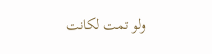ولو تمت لكانت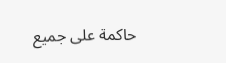حاكمة على جميع